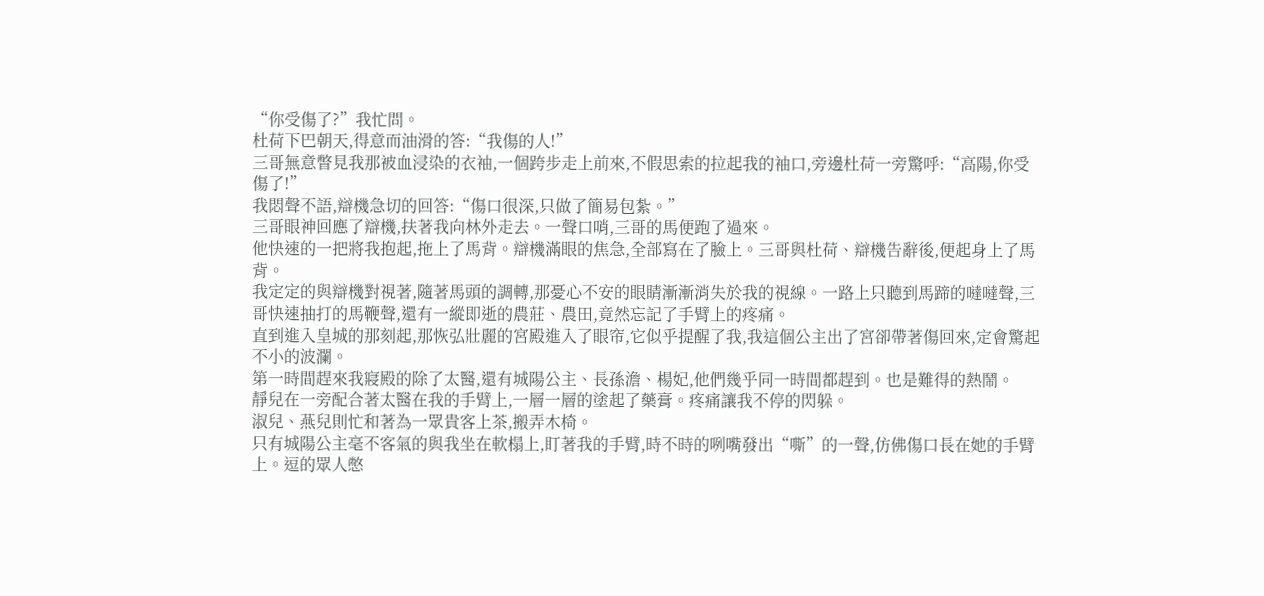“你受傷了?”我忙問。
杜荷下巴朝天,得意而油滑的答:“我傷的人!”
三哥無意瞥見我那被血浸染的衣袖,一個跨步走上前來,不假思索的拉起我的袖口,旁邊杜荷一旁驚呼:“高陽,你受傷了!”
我悶聲不語,辯機急切的回答:“傷口很深,只做了簡易包紮。”
三哥眼神回應了辯機,扶著我向林外走去。一聲口哨,三哥的馬便跑了過來。
他快速的一把將我抱起,拖上了馬背。辯機滿眼的焦急,全部寫在了臉上。三哥與杜荷、辯機告辭後,便起身上了馬背。
我定定的與辯機對視著,隨著馬頭的調轉,那憂心不安的眼睛漸漸消失於我的視線。一路上只聽到馬蹄的噠噠聲,三哥快速抽打的馬鞭聲,還有一縱即逝的農莊、農田,竟然忘記了手臂上的疼痛。
直到進入皇城的那刻起,那恢弘壯麗的宮殿進入了眼帘,它似乎提醒了我,我這個公主出了宮卻帶著傷回來,定會驚起不小的波瀾。
第一時間趕來我寢殿的除了太醫,還有城陽公主、長孫澹、楊妃,他們幾乎同一時間都趕到。也是難得的熱鬧。
靜兒在一旁配合著太醫在我的手臂上,一層一層的塗起了藥膏。疼痛讓我不停的閃躲。
淑兒、燕兒則忙和著為一眾貴客上茶,搬弄木椅。
只有城陽公主毫不客氣的與我坐在軟榻上,盯著我的手臂,時不時的咧嘴發出“嘶”的一聲,仿佛傷口長在她的手臂上。逗的眾人憋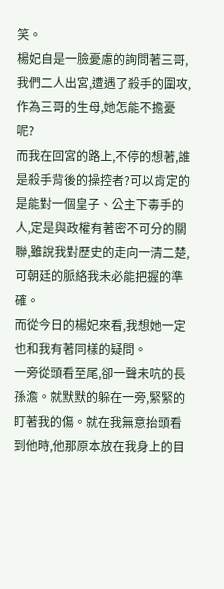笑。
楊妃自是一臉憂慮的詢問著三哥,我們二人出宮,遭遇了殺手的圍攻,作為三哥的生母,她怎能不擔憂呢?
而我在回宮的路上,不停的想著,誰是殺手背後的操控者?可以肯定的是能對一個皇子、公主下毒手的人,定是與政權有著密不可分的關聯,雖說我對歷史的走向一清二楚,可朝廷的脈絡我未必能把握的準確。
而從今日的楊妃來看,我想她一定也和我有著同樣的疑問。
一旁從頭看至尾,卻一聲未吭的長孫澹。就默默的躲在一旁,緊緊的盯著我的傷。就在我無意抬頭看到他時,他那原本放在我身上的目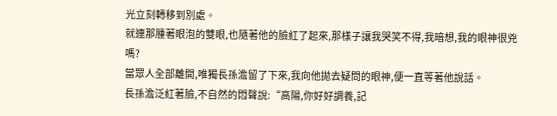光立刻轉移到別處。
就連那腫著眼泡的雙眼,也隨著他的臉紅了起來,那樣子讓我哭笑不得,我暗想,我的眼神很兇嗎?
當眾人全部離開,唯獨長孫澹留了下來,我向他拋去疑問的眼神,便一直等著他說話。
長孫澹泛紅著臉,不自然的悶聲說:“高陽,你好好調養,記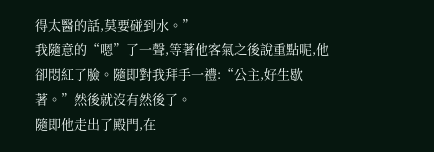得太醫的話,莫要碰到水。”
我隨意的“嗯”了一聲,等著他客氣之後說重點呢,他卻悶紅了臉。隨即對我拜手一禮:“公主,好生歇著。”然後就沒有然後了。
隨即他走出了殿門,在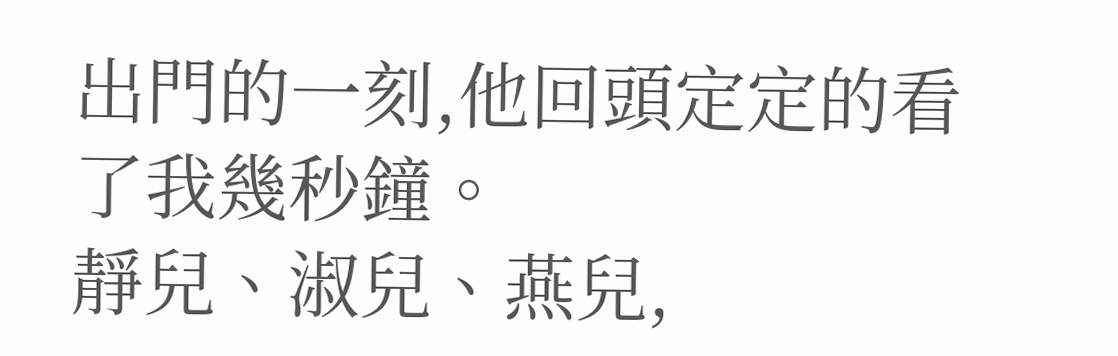出門的一刻,他回頭定定的看了我幾秒鐘。
靜兒、淑兒、燕兒,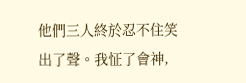他們三人終於忍不住笑出了聲。我怔了會神,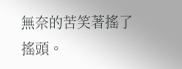無奈的苦笑著搖了搖頭。